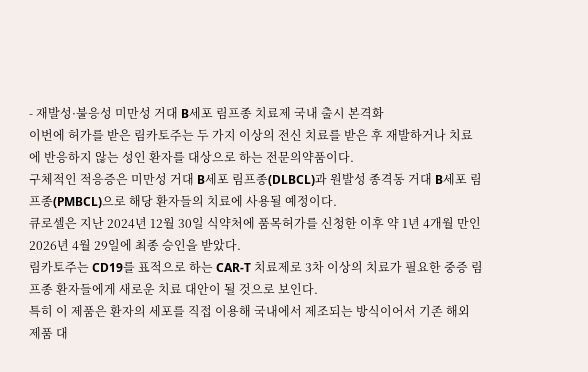- 재발성·불응성 미만성 거대 B세포 림프종 치료제 국내 출시 본격화
이번에 허가를 받은 림카토주는 두 가지 이상의 전신 치료를 받은 후 재발하거나 치료에 반응하지 않는 성인 환자를 대상으로 하는 전문의약품이다.
구체적인 적응증은 미만성 거대 B세포 림프종(DLBCL)과 원발성 종격동 거대 B세포 림프종(PMBCL)으로 해당 환자들의 치료에 사용될 예정이다.
큐로셀은 지난 2024년 12월 30일 식약처에 품목허가를 신청한 이후 약 1년 4개월 만인 2026년 4월 29일에 최종 승인을 받았다.
림카토주는 CD19를 표적으로 하는 CAR-T 치료제로 3차 이상의 치료가 필요한 중증 림프종 환자들에게 새로운 치료 대안이 될 것으로 보인다.
특히 이 제품은 환자의 세포를 직접 이용해 국내에서 제조되는 방식이어서 기존 해외 제품 대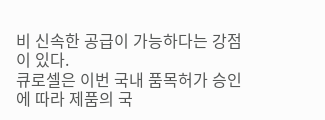비 신속한 공급이 가능하다는 강점이 있다.
큐로셀은 이번 국내 품목허가 승인에 따라 제품의 국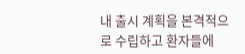내 출시 계획을 본격적으로 수립하고 환자들에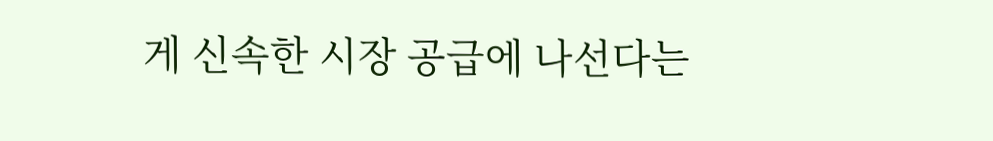게 신속한 시장 공급에 나선다는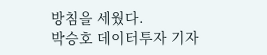방침을 세웠다.
박승호 데이터투자 기자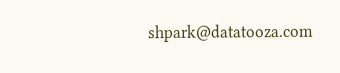shpark@datatooza.com